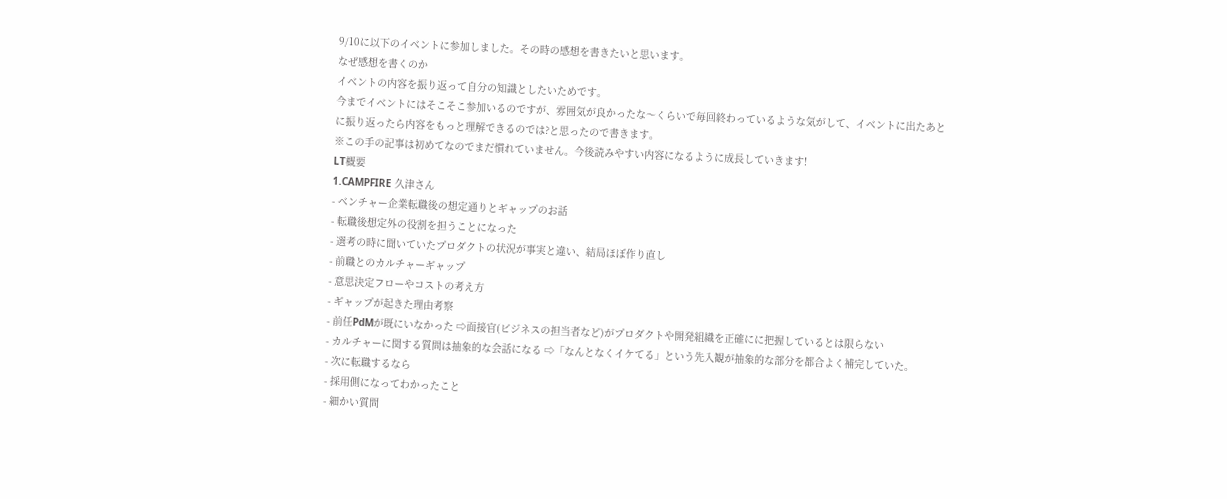9/10に以下のイベントに参加しました。その時の感想を書きたいと思います。
なぜ感想を書くのか
イベントの内容を振り返って自分の知識としたいためです。
今までイベントにはそこそこ参加いるのですが、雰囲気が良かったな〜くらいで毎回終わっているような気がして、イベントに出たあとに振り返ったら内容をもっと理解できるのでは?と思ったので書きます。
※この手の記事は初めてなのでまだ慣れていません。今後読みやすい内容になるように成長していきます!
LT概要
1.CAMPFIRE 久津さん
- ベンチャー企業転職後の想定通りとギャップのお話
- 転職後想定外の役割を担うことになった
- 選考の時に聞いていたプロダクトの状況が事実と違い、結局ほぼ作り直し
- 前職とのカルチャーギャップ
- 意思決定フローやコストの考え方
- ギャップが起きた理由考察
- 前任PdMが既にいなかった ⇨面接官(ビジネスの担当者など)がプロダクトや開発組織を正確にに把握しているとは限らない
- カルチャーに関する質問は抽象的な会話になる ⇨「なんとなくイケてる」という先入観が抽象的な部分を都合よく補完していた。
- 次に転職するなら
- 採用側になってわかったこと
- 細かい質問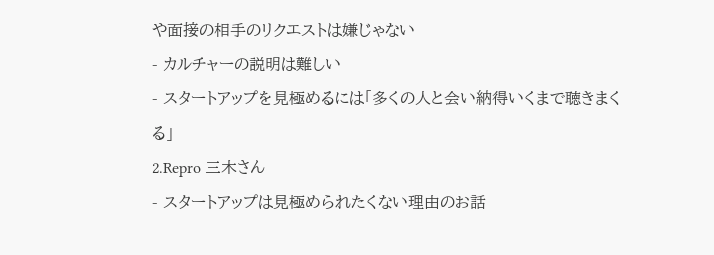や面接の相手のリクエストは嫌じゃない
- カルチャーの説明は難しい
- スタートアップを見極めるには「多くの人と会い納得いくまで聴きまくる」
2.Repro 三木さん
- スタートアップは見極められたくない理由のお話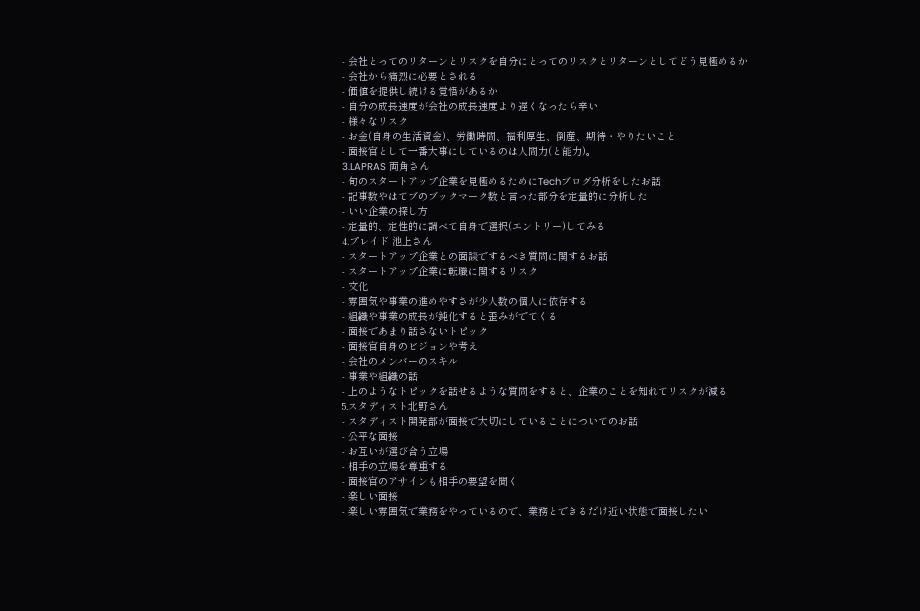- 会社とってのリターンとリスクを自分にとってのリスクとリターンとしてどう見極めるか
- 会社から痛烈に必要とされる
- 価値を提供し続ける覚悟があるか
- 自分の成長速度が会社の成長速度より遅くなったら辛い
- 様々なリスク
- お金(自身の生活資金)、労働時間、福利厚生、倒産、期待・やりたいこと
- 面接官として一番大事にしているのは人間力(と能力)。
3.LAPRAS 両角さん
- 旬のスタートアップ企業を見極めるためにTechブログ分析をしたお話
- 記事数やはてブのブックマーク数と言った部分を定量的に分析した
- いい企業の探し方
- 定量的、定性的に調べて自身で選択(エントリー)してみる
4.プレイド 池上さん
- スタートアップ企業との面談でするべき質問に関するお話
- スタートアップ企業に転職に関するリスク
- 文化
- 雰囲気や事業の進めやすさが少人数の個人に依存する
- 組織や事業の成長が鈍化すると歪みがでてくる
- 面接であまり話さないトピック
- 面接官自身のビジョンや考え
- 会社のメンバーのスキル
- 事業や組織の話
- 上のようなトピックを話せるような質問をすると、企業のことを知れてリスクが減る
5.スタディスト北野さん
- スタディスト開発部が面接で大切にしていることについてのお話
- 公平な面接
- お互いが選び合う立場
- 相手の立場を尊重する
- 面接官のアサインも相手の要望を聞く
- 楽しい面接
- 楽しい雰囲気で業務をやっているので、業務とできるだけ近い状態で面接したい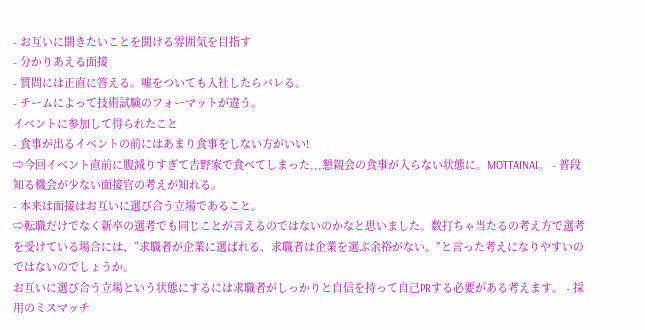- お互いに聞きたいことを聞ける雰囲気を目指す
- 分かりあえる面接
- 質問には正直に答える。嘘をついても入社したらバレる。
- チームによって技術試験のフォーマットが違う。
イベントに参加して得られたこと
- 食事が出るイベントの前にはあまり食事をしない方がいい!
⇨今回イベント直前に腹減りすぎて𠮷野家で食べてしまった,,,懇親会の食事が入らない状態に。MOTTAINAI。 - 普段知る機会が少ない面接官の考えが知れる。
- 本来は面接はお互いに選び合う立場であること。
⇨転職だけでなく新卒の選考でも同じことが言えるのではないのかなと思いました。数打ちゃ当たるの考え方で選考を受けている場合には、”求職者が企業に選ばれる、求職者は企業を選ぶ余裕がない。”と言った考えになりやすいのではないのでしょうか。
お互いに選び合う立場という状態にするには求職者がしっかりと自信を持って自己PRする必要がある考えます。 - 採用のミスマッチ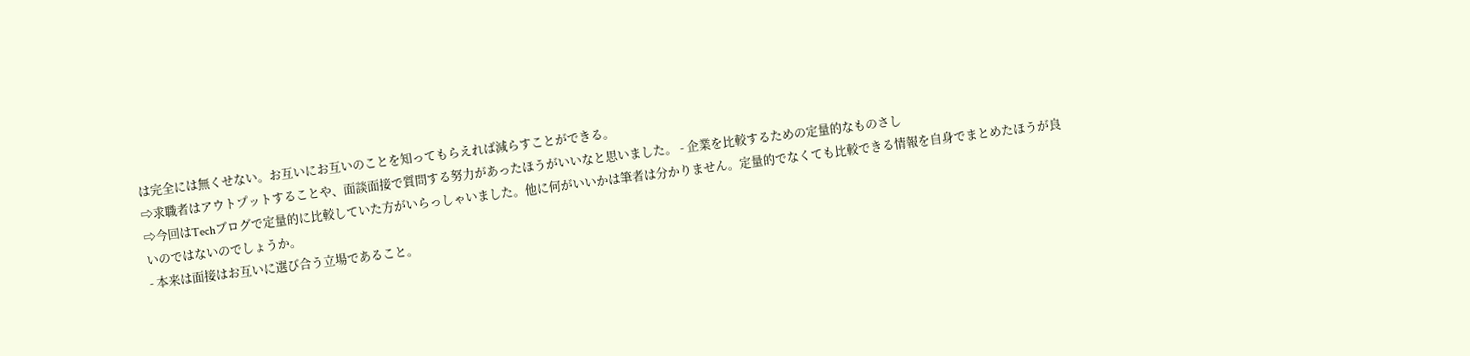は完全には無くせない。お互いにお互いのことを知ってもらえれば減らすことができる。
⇨求職者はアウトプットすることや、面談面接で質問する努力があったほうがいいなと思いました。 - 企業を比較するための定量的なものさし
⇨今回はTechブログで定量的に比較していた方がいらっしゃいました。他に何がいいかは筆者は分かりません。定量的でなくても比較できる情報を自身でまとめたほうが良いのではないのでしょうか。
- 本来は面接はお互いに選び合う立場であること。